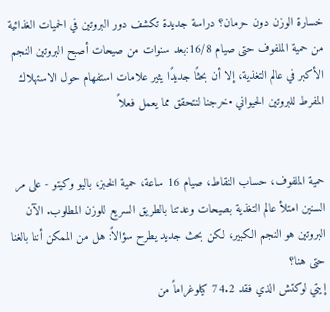خسارة الوزن دون حرمان؟ دراسة جديدة تكشف دور البروتين في الحميات الغذائية
من حمية الملفوف حتى صيام 16/8:بعد سنوات من صيحات أصبح البروتين النجم الأكبر في عالم التغذية، إلا أن بحثًا جديدًا يثير علامات استفهام حول الاستهلاك المفرط للبروتين الحيواني •خرجنا لنتحقق مما يعمل فعلاً


حمية الملفوف، حساب النقاط، صيام 16 ساعة، حمية الخبز، باليو وكيتو - على مر السنين امتلأ عالم التغذية بصيحات وعدتنا بالطريق السريع للوزن المطلوب. الآن البروتين هو النجم الكبير، لكن بحث جديد يطرح سؤالاً: هل من الممكن أننا بالغنا حتى هنا؟
إيتي لوكتش الذي فقد 74.2 كيلوغراماً من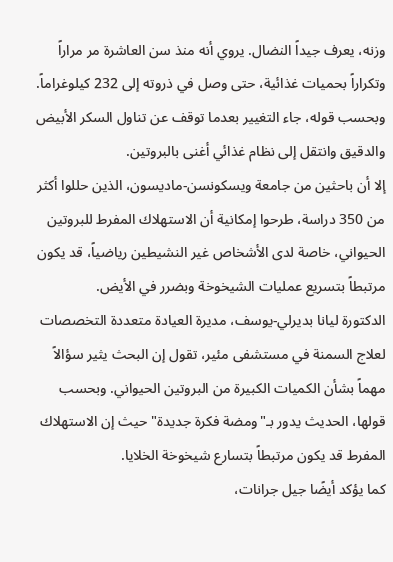وزنه، يعرف جيداً النضال. يروي أنه منذ سن العاشرة مر مراراً وتكراراً بحميات غذائية، حتى وصل في ذروته إلى 232 كيلوغراماً. وبحسب قوله، جاء التغيير بعدما توقف عن تناول السكر الأبيض والدقيق وانتقل إلى نظام غذائي أغنى بالبروتين.
إلا أن باحثين من جامعة ويسكونسن-ماديسون، الذين حللوا أكثر من 350 دراسة، طرحوا إمكانية أن الاستهلاك المفرط للبروتين الحيواني، خاصة لدى الأشخاص غير النشيطين رياضياً، قد يكون مرتبطاً بتسريع عمليات الشيخوخة وبضرر في الأيض.
الدكتورة ليانا بديرلي-يوسف، مديرة العيادة متعددة التخصصات لعلاج السمنة في مستشفى مئير، تقول إن البحث يثير سؤالاً مهماً بشأن الكميات الكبيرة من البروتين الحيواني. وبحسب قولها، الحديث يدور بـ"ومضة فكرة جديدة" حيث إن الاستهلاك المفرط قد يكون مرتبطاً بتسارع شيخوخة الخلايا.
كما يؤكد أيضًا جيل جرانات،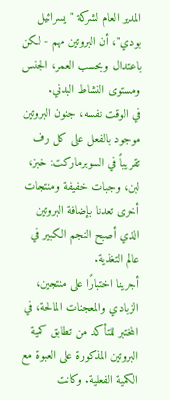المدير العام لشركة "يسرائيل بودي"، أن البروتين مهم - لكن باعتدال وبحسب العمر، الجنس ومستوى النشاط البدني.
في الوقت نفسه، جنون البروتين موجود بالفعل على كل رف تقريباً في السوبرماركت: خبز، لبن، وجبات خفيفة ومنتجات أخرى تعدنا بإضافة البروتين الذي أصبح النجم الكبير في عالم التغذية.
أجرينا اختبارًا على منتجين، الزبادي والمعجنات المالحة، في المختبر للتأكد من تطابق كمية البروتين المذكورة على العبوة مع الكمية الفعلية. وكانت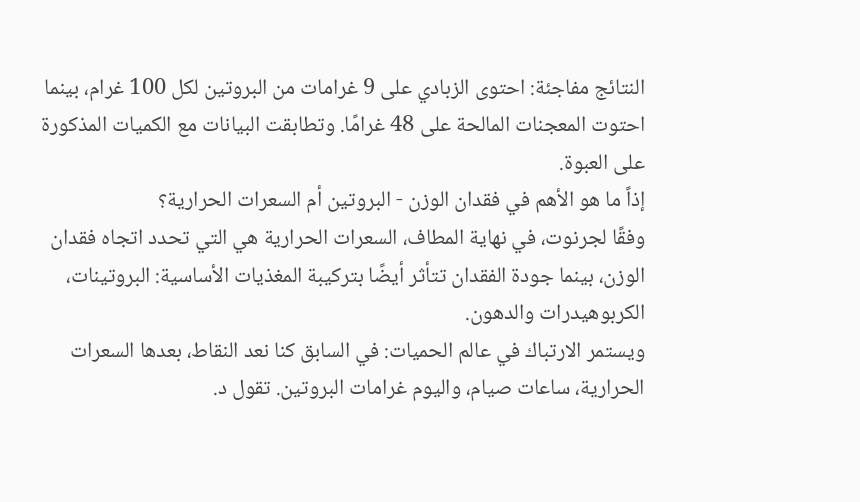النتائج مفاجئة: احتوى الزبادي على 9 غرامات من البروتين لكل 100 غرام، بينما احتوت المعجنات المالحة على 48 غرامًا. وتطابقت البيانات مع الكميات المذكورة على العبوة.
إذاً ما هو الأهم في فقدان الوزن - البروتين أم السعرات الحرارية؟
وفقًا لجرنوت، في نهاية المطاف، السعرات الحرارية هي التي تحدد اتجاه فقدان الوزن، بينما جودة الفقدان تتأثر أيضًا بتركيبة المغذيات الأساسية: البروتينات، الكربوهيدرات والدهون.
ويستمر الارتباك في عالم الحميات: في السابق كنا نعد النقاط، بعدها السعرات الحرارية، ساعات صيام، واليوم غرامات البروتين. تقول د.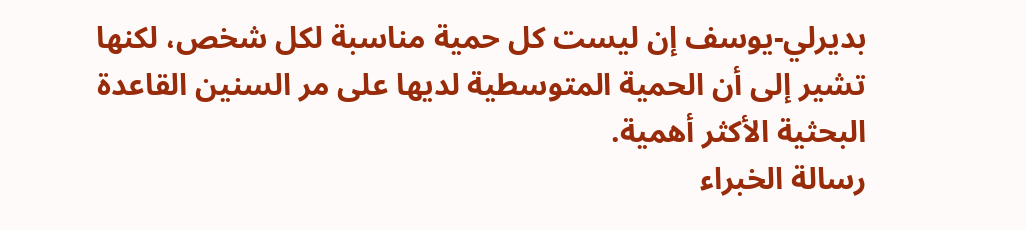بديرلي-يوسف إن ليست كل حمية مناسبة لكل شخص، لكنها تشير إلى أن الحمية المتوسطية لديها على مر السنين القاعدة البحثية الأكثر أهمية.
رسالة الخبراء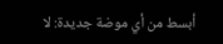أبسط من أي موضة جديدة: لا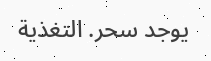يوجد سحر. التغذية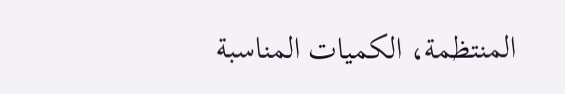المنتظمة، الكميات المناسبة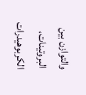والتوازن بين البروتينات، الكربوهيدرات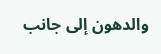والدهون إلى جانب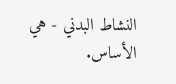النشاط البدني - هي الأساس.